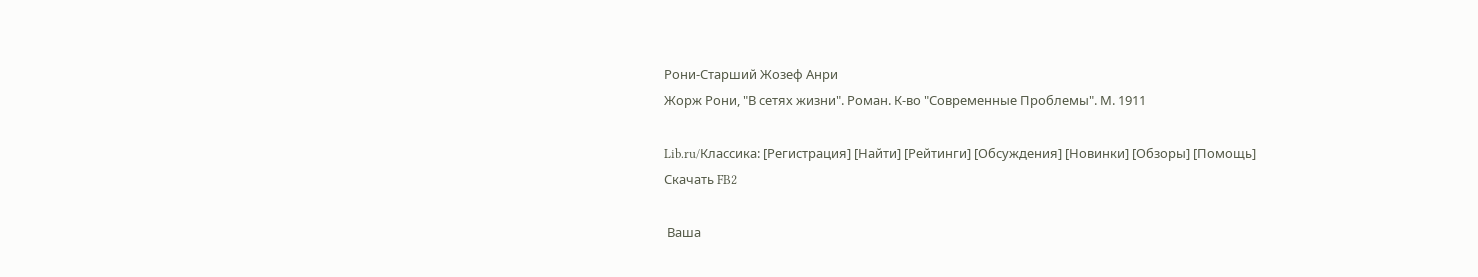Рони-Старший Жозеф Анри
Жорж Рони, "В сетях жизни". Роман. К-во "Современные Проблемы". М. 1911

Lib.ru/Классика: [Регистрация] [Найти] [Рейтинги] [Обсуждения] [Новинки] [Обзоры] [Помощь]
Скачать FB2

 Ваша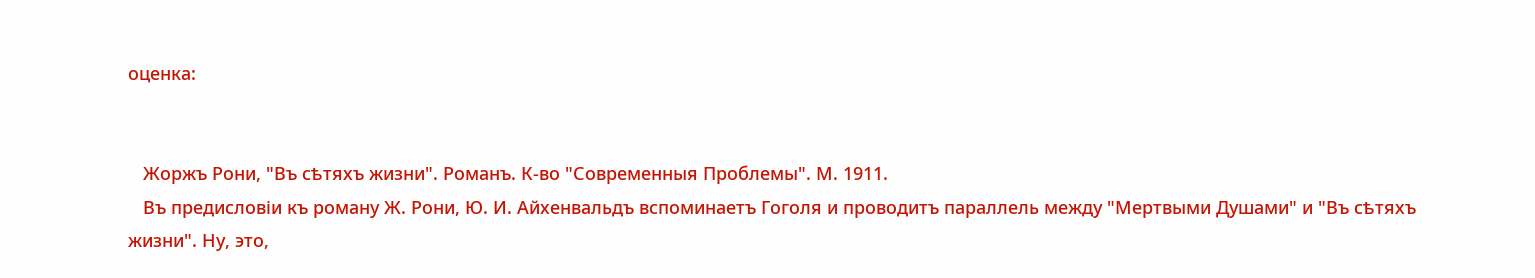оценка:


   Жоржъ Рони, "Въ сѣтяхъ жизни". Романъ. К-во "Современныя Проблемы". М. 1911.
   Въ предисловіи къ роману Ж. Рони, Ю. И. Айхенвальдъ вспоминаетъ Гоголя и проводитъ параллель между "Мертвыми Душами" и "Въ сѣтяхъ жизни". Ну, это,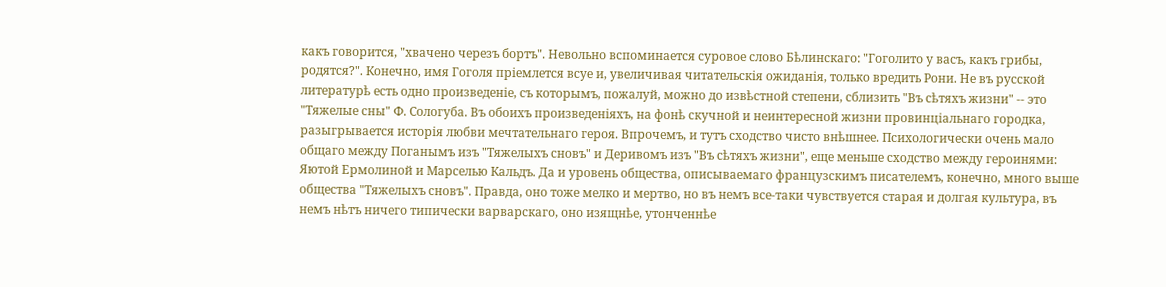какъ говорится, "хвачено черезъ бортъ". Невольно вспоминается суровое слово Бѣлинскаго: "Гоголито у васъ, какъ грибы, родятся?". Конечно, имя Гоголя пріемлется всуе и, увеличивая читательскія ожиданія, только вредить Рони. Не въ русской литературѣ есть одно произведеніе, съ которымъ, пожалуй, можно до извѣстной степени, сблизить "Въ сѣтяхъ жизни" -- это "Тяжелые сны" Ф. Сологуба. Въ обоихъ произведеніяхъ, на фонѣ скучной и неинтересной жизни провинціальнаго городка, разыгрывается исторія любви мечтательнаго героя. Впрочемъ, и тутъ сходство чисто внѣшнее. Психологически очень мало общаго между Поганымъ изъ "Тяжелыхъ сновъ" и Деривомъ изъ "Въ сѣтяхъ жизни", еще меньше сходство между героинями: Яютой Ермолиной и Марселью Кальдъ. Да и уровень общества, описываемаго французскимъ писателемъ, конечно, много выше общества "Тяжелыхъ сновъ". Правда, оно тоже мелко и мертво, но въ немъ все-таки чувствуется старая и долгая культура, въ немъ нѣтъ ничего типически варварскаго, оно изящнѣе, утонченнѣе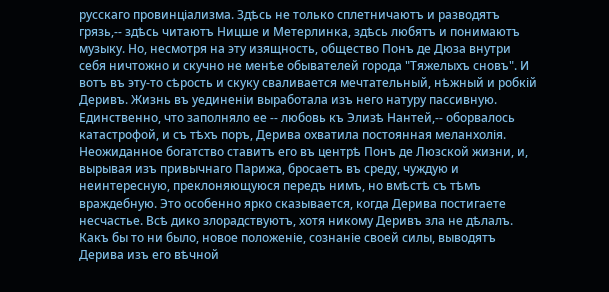русскаго провинціализма. Здѣсь не только сплетничаютъ и разводятъ грязь,-- здѣсь читаютъ Ницше и Метерлинка, здѣсь любятъ и понимаютъ музыку. Но, несмотря на эту изящность, общество Понъ де Дюза внутри себя ничтожно и скучно не менѣе обывателей города "Тяжелыхъ сновъ". И вотъ въ эту-то сѣрость и скуку сваливается мечтательный, нѣжный и робкій Деривъ. Жизнь въ уединеніи выработала изъ него натуру пассивную. Единственно, что заполняло ее -- любовь къ Элизѣ Нантей,-- оборвалось катастрофой, и съ тѣхъ поръ, Дерива охватила постоянная меланхолія. Неожиданное богатство ставитъ его въ центрѣ Понъ де Люзской жизни, и, вырывая изъ привычнаго Парижа, бросаетъ въ среду, чуждую и неинтересную, преклоняющуюся передъ нимъ, но вмѣстѣ съ тѣмъ враждебную. Это особенно ярко сказывается, когда Дерива постигаете несчастье. Всѣ дико злорадствуютъ, хотя никому Деривъ зла не дѣлалъ. Какъ бы то ни было, новое положеніе, сознаніе своей силы, выводятъ Дерива изъ его вѣчной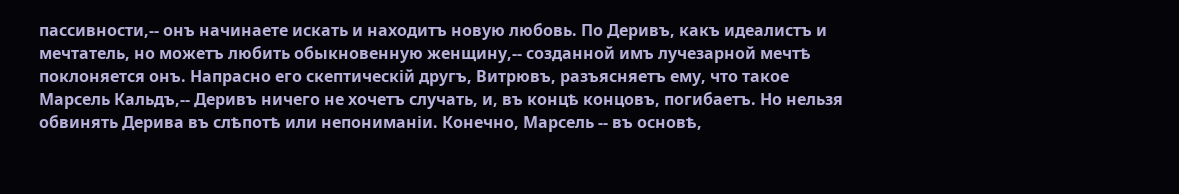пассивности,-- онъ начинаете искать и находитъ новую любовь. По Деривъ, какъ идеалистъ и мечтатель, но можетъ любить обыкновенную женщину,-- созданной имъ лучезарной мечтѣ поклоняется онъ. Напрасно его скептическій другъ, Витрювъ, разъясняетъ ему, что такое Марсель Кальдъ,-- Деривъ ничего не хочетъ случать, и, въ концѣ концовъ, погибаетъ. Но нельзя обвинять Дерива въ слѣпотѣ или непониманіи. Конечно, Марсель -- въ основѣ,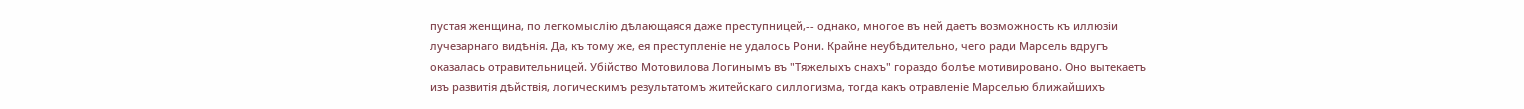пустая женщина, по легкомыслію дѣлающаяся даже преступницей,-- однако, многое въ ней даетъ возможность къ иллюзіи лучезарнаго видѣнія. Да, къ тому же, ея преступленіе не удалось Рони. Крайне неубѣдительно, чего ради Марсель вдругъ оказалась отравительницей. Убійство Мотовилова Логинымъ въ "Тяжелыхъ снахъ" гораздо болѣе мотивировано. Оно вытекаетъ изъ развитія дѣйствія, логическимъ результатомъ житейскаго силлогизма, тогда какъ отравленіе Марселью ближайшихъ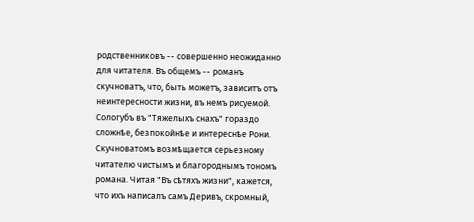родственниковъ -- совершенно неожиданно для читателя. Въ общемъ -- романъ скучноватъ, что, быть можетъ, зависитъ отъ неинтересности жизни, въ немъ рисуемой. Сологубъ въ "Тяжелыхъ снахъ" гораздо сложнѣе, безпокойнѣе и интереснѣе Рони. Скучноватомъ возмѣщается серьезному читателю чистымъ и благороднымъ тономъ романа. Читая "Въ сѣтяхъ жизни", кажется, что ихъ написалъ самъ Деривъ, скромный,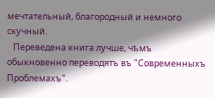мечтательный, благородный и немного скучный.
   Переведена книга лучше, чѣмъ обыкновенно переводятъ въ "Современныхъ Проблемахъ".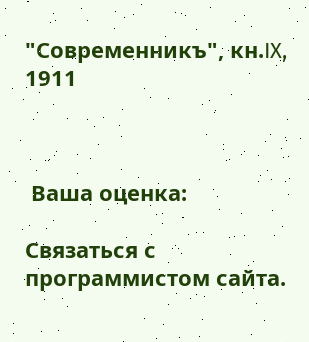"Современникъ", кн.IX, 1911



 Ваша оценка:

Связаться с программистом сайта.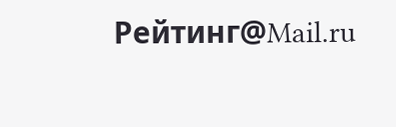Рейтинг@Mail.ru